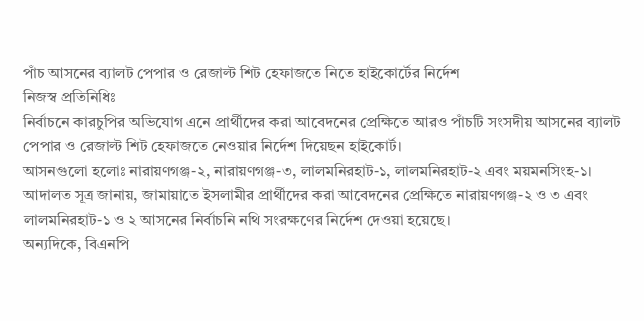পাঁচ আসনের ব্যালট পেপার ও রেজাল্ট শিট হেফাজতে নিতে হাইকোর্টের নির্দেশ
নিজস্ব প্রতিনিধিঃ
নির্বাচনে কারচুপির অভিযোগ এনে প্রার্থীদের করা আবেদনের প্রেক্ষিতে আরও পাঁচটি সংসদীয় আসনের ব্যালট পেপার ও রেজাল্ট শিট হেফাজতে নেওয়ার নির্দেশ দিয়েছন হাইকোর্ট।
আসনগুলো হলোঃ নারায়ণগঞ্জ-২, নারায়ণগঞ্জ-৩, লালমনিরহাট-১, লালমনিরহাট-২ এবং ময়মনসিংহ-১।
আদালত সূত্র জানায়, জামায়াতে ইসলামীর প্রার্থীদের করা আবেদনের প্রেক্ষিতে নারায়ণগঞ্জ-২ ও ৩ এবং লালমনিরহাট-১ ও ২ আসনের নির্বাচনি নথি সংরক্ষণের নির্দেশ দেওয়া হয়েছে।
অন্যদিকে, বিএনপি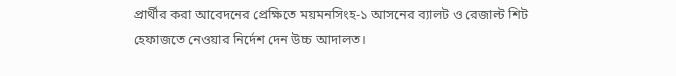প্রার্থীর করা আবেদনের প্রেক্ষিতে ময়মনসিংহ-১ আসনের ব্যালট ও রেজাল্ট শিট হেফাজতে নেওয়ার নির্দেশ দেন উচ্চ আদালত।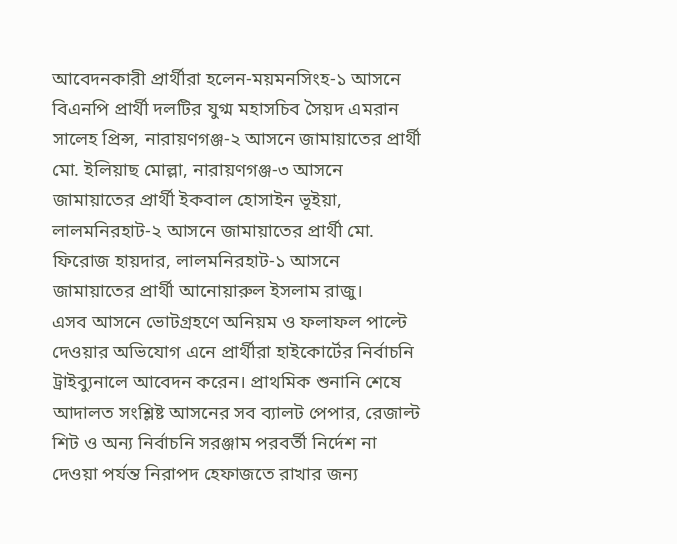আবেদনকারী প্রার্থীরা হলেন-ময়মনসিংহ-১ আসনে বিএনপি প্রার্থী দলটির যুগ্ম মহাসচিব সৈয়দ এমরান সালেহ প্রিন্স, নারায়ণগঞ্জ-২ আসনে জামায়াতের প্রার্থী মো. ইলিয়াছ মোল্লা, নারায়ণগঞ্জ-৩ আসনে জামায়াতের প্রার্থী ইকবাল হোসাইন ভূইয়া, লালমনিরহাট-২ আসনে জামায়াতের প্রার্থী মো. ফিরোজ হায়দার, লালমনিরহাট-১ আসনে জামায়াতের প্রার্থী আনোয়ারুল ইসলাম রাজু।
এসব আসনে ভোটগ্রহণে অনিয়ম ও ফলাফল পাল্টে দেওয়ার অভিযোগ এনে প্রার্থীরা হাইকোর্টের নির্বাচনি ট্রাইব্যুনালে আবেদন করেন। প্রাথমিক শুনানি শেষে আদালত সংশ্লিষ্ট আসনের সব ব্যালট পেপার, রেজাল্ট শিট ও অন্য নির্বাচনি সরঞ্জাম পরবর্তী নির্দেশ না দেওয়া পর্যন্ত নিরাপদ হেফাজতে রাখার জন্য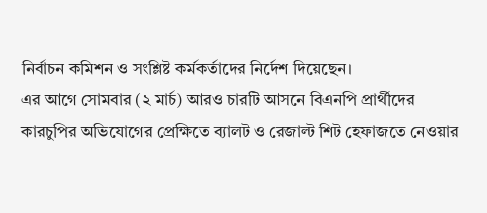নির্বাচন কমিশন ও সংশ্লিষ্ট কর্মকর্তাদের নির্দেশ দিয়েছেন।
এর আগে সোমবার (২ মার্চ) আরও চারটি আসনে বিএনপি প্রার্থীদের কারচুপির অভিযোগের প্রেক্ষিতে ব্যালট ও রেজাল্ট শিট হেফাজতে নেওয়ার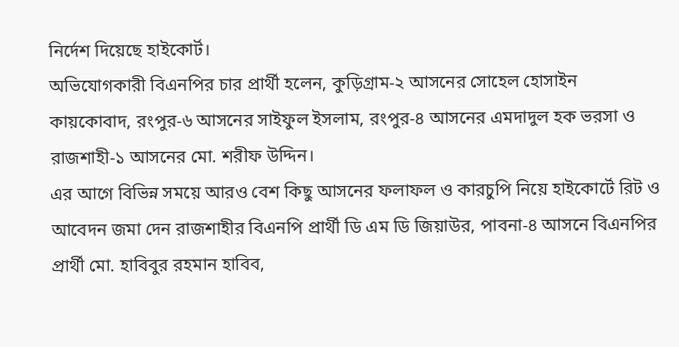নির্দেশ দিয়েছে হাইকোর্ট।
অভিযোগকারী বিএনপির চার প্রার্থী হলেন, কুড়িগ্রাম-২ আসনের সোহেল হোসাইন কায়কোবাদ, রংপুর-৬ আসনের সাইফুল ইসলাম, রংপুর-৪ আসনের এমদাদুল হক ভরসা ও রাজশাহী-১ আসনের মো. শরীফ উদ্দিন।
এর আগে বিভিন্ন সময়ে আরও বেশ কিছু আসনের ফলাফল ও কারচুপি নিয়ে হাইকোর্টে রিট ও আবেদন জমা দেন রাজশাহীর বিএনপি প্রার্থী ডি এম ডি জিয়াউর, পাবনা-৪ আসনে বিএনপির প্রার্থী মো. হাবিবুর রহমান হাবিব,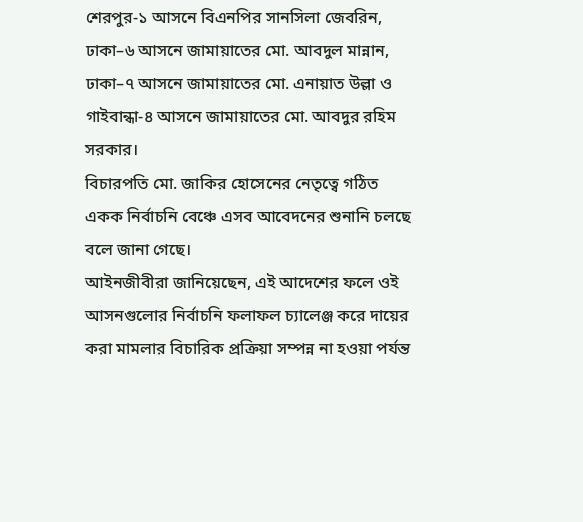শেরপুর-১ আসনে বিএনপির সানসিলা জেবরিন, ঢাকা–৬ আসনে জামায়াতের মো. আবদুল মান্নান, ঢাকা–৭ আসনে জামায়াতের মো. এনায়াত উল্লা ও গাইবান্ধা-৪ আসনে জামায়াতের মো. আবদুর রহিম সরকার।
বিচারপতি মো. জাকির হোসেনের নেতৃত্বে গঠিত একক নির্বাচনি বেঞ্চে এসব আবেদনের শুনানি চলছে বলে জানা গেছে।
আইনজীবীরা জানিয়েছেন, এই আদেশের ফলে ওই আসনগুলোর নির্বাচনি ফলাফল চ্যালেঞ্জ করে দায়ের করা মামলার বিচারিক প্রক্রিয়া সম্পন্ন না হওয়া পর্যন্ত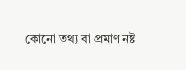কোনো তথ্য বা প্রমাণ নষ্ট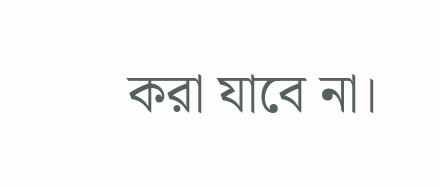করা যাবে না।